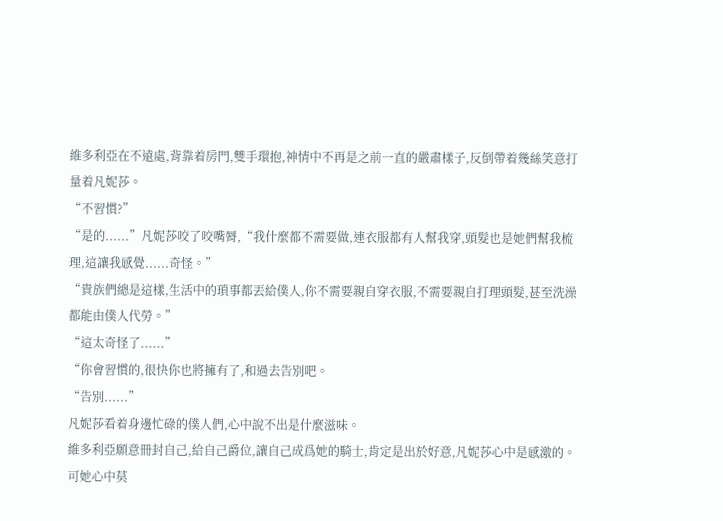維多利亞在不遠處,背靠着房門,雙手環抱,神情中不再是之前一直的嚴肅樣子,反倒帶着幾絲笑意打量着凡妮莎。
“不習慣?”
“是的......”凡妮莎咬了咬嘴脣,“我什麼都不需要做,連衣服都有人幫我穿,頭髮也是她們幫我梳理,這讓我感覺......奇怪。”
“貴族們總是這樣,生活中的瑣事都丟給僕人,你不需要親自穿衣服,不需要親自打理頭髮,甚至洗澡都能由僕人代勞。”
“這太奇怪了......”
“你會習慣的,很快你也將擁有了,和過去告別吧。
“告別......”
凡妮莎看着身邊忙碌的僕人們,心中說不出是什麼滋味。
維多利亞願意冊封自己,給自己爵位,讓自己成爲她的騎士,肯定是出於好意,凡妮莎心中是感激的。
可她心中莫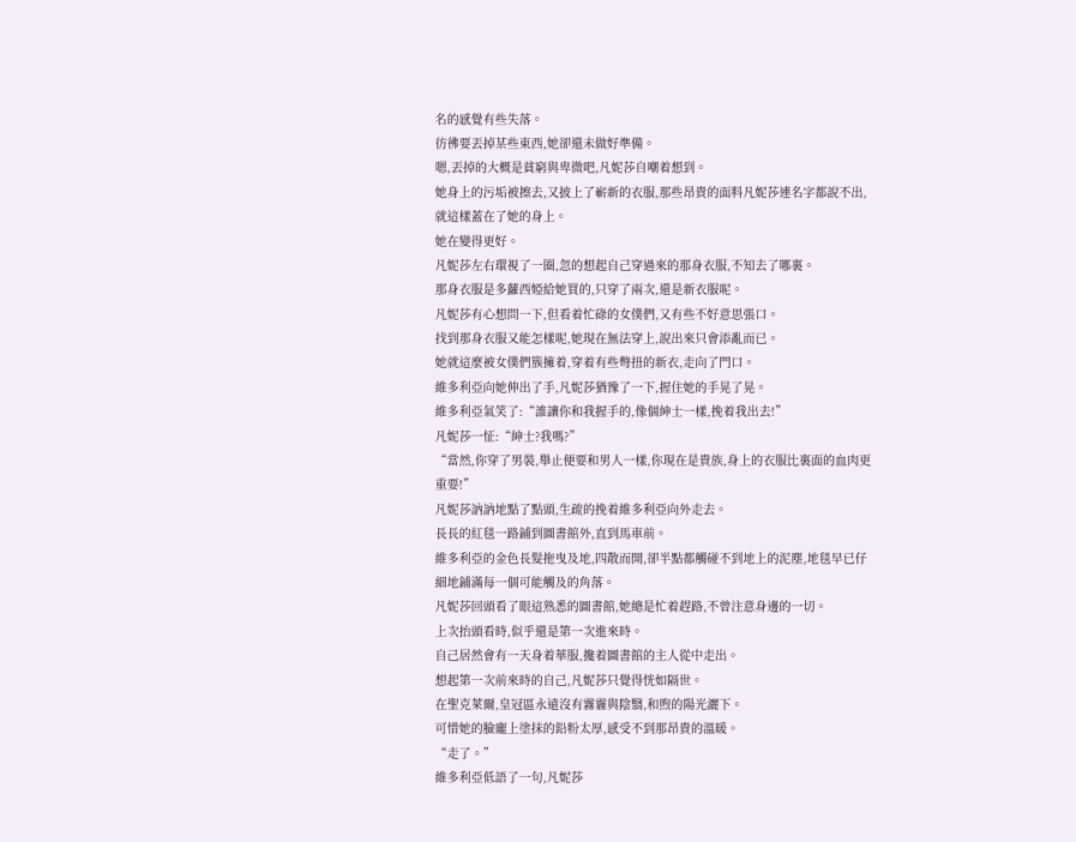名的感覺有些失落。
彷彿要丟掉某些東西,她卻還未做好準備。
嗯,丟掉的大概是貧窮與卑微吧,凡妮莎自嘲着想到。
她身上的污垢被擦去,又披上了嶄新的衣服,那些昂貴的面料凡妮莎連名字都說不出,就這樣蓋在了她的身上。
她在變得更好。
凡妮莎左右環視了一圈,忽的想起自己穿過來的那身衣服,不知去了哪裏。
那身衣服是多蘿西婭給她買的,只穿了兩次,還是新衣服呢。
凡妮莎有心想問一下,但看着忙碌的女僕們,又有些不好意思張口。
找到那身衣服又能怎樣呢,她現在無法穿上,說出來只會添亂而已。
她就這麼被女僕們簇擁着,穿着有些彆扭的新衣,走向了門口。
維多利亞向她伸出了手,凡妮莎猶豫了一下,握住她的手晃了晃。
維多利亞氣笑了:“誰讓你和我握手的,像個紳士一樣,挽着我出去!”
凡妮莎一怔:“紳士?我嗎?”
“當然,你穿了男裝,舉止便要和男人一樣,你現在是貴族,身上的衣服比裏面的血肉更重要!”
凡妮莎訥訥地點了點頭,生疏的挽着維多利亞向外走去。
長長的紅毯一路鋪到圖書館外,直到馬車前。
維多利亞的金色長髮拖曳及地,四散而開,卻半點都觸碰不到地上的泥塵,地毯早已仔細地鋪滿每一個可能觸及的角落。
凡妮莎回頭看了眼這熟悉的圖書館,她總是忙着趕路,不曾注意身邊的一切。
上次抬頭看時,似乎還是第一次進來時。
自己居然會有一天身着華服,攙着圖書館的主人從中走出。
想起第一次前來時的自己,凡妮莎只覺得恍如隔世。
在聖克萊爾,皇冠區永遠沒有霧霾與陰翳,和煦的陽光灑下。
可惜她的臉龐上塗抹的鉛粉太厚,感受不到那昂貴的溫暖。
“走了。”
維多利亞低語了一句,凡妮莎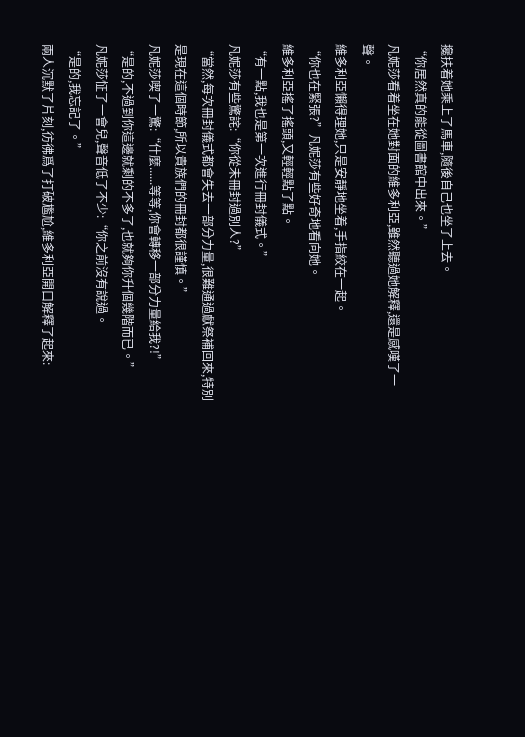攙扶着她乘上了馬車,隨後自己也坐了上去。
“你居然真的能從圖書館中出來。”
凡妮莎看着坐在她對面的維多利亞,雖然聽過她解釋,還是感嘆了一聲。
維多利亞懶得理她,只是安靜地坐着,手指絞在一起。
“你也在緊張?”凡妮莎有些好奇地看向她。
維多利亞搖了搖頭,又輕輕點了點。
“有一點,我也是第一次進行冊封儀式。”
凡妮莎有些驚詫:“你從未冊封過別人?”
“當然,每次冊封儀式都會失去一部分力量,很難通過獻祭補回來,特別是現在這個時節,所以貴族們的冊封都很謹慎。”
凡妮莎喫了一驚:“什麼......等等,你會轉移一部分力量給我?!”
“是的,不過到你這邊就剩的不多了,也就夠你升個幾階而已。”
凡妮莎怔了一會兒,聲音低了不少:“你之前沒有說過。
“是的,我忘記了。”
兩人沉默了片刻,彷彿爲了打破尷尬,維多利亞開口解釋了起來: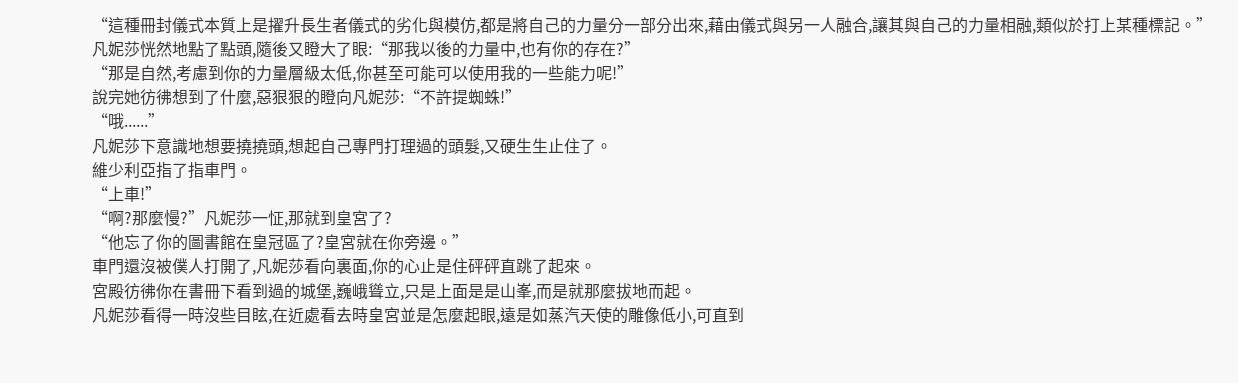“這種冊封儀式本質上是擢升長生者儀式的劣化與模仿,都是將自己的力量分一部分出來,藉由儀式與另一人融合,讓其與自己的力量相融,類似於打上某種標記。”
凡妮莎恍然地點了點頭,隨後又瞪大了眼:“那我以後的力量中,也有你的存在?”
“那是自然,考慮到你的力量層級太低,你甚至可能可以使用我的一些能力呢!”
說完她彷彿想到了什麼,惡狠狠的瞪向凡妮莎:“不許提蜘蛛!”
“哦......”
凡妮莎下意識地想要撓撓頭,想起自己專門打理過的頭髮,又硬生生止住了。
維少利亞指了指車門。
“上車!”
“啊?那麼慢?”凡妮莎一怔,那就到皇宮了?
“他忘了你的圖書館在皇冠區了?皇宮就在你旁邊。”
車門還沒被僕人打開了,凡妮莎看向裏面,你的心止是住砰砰直跳了起來。
宮殿彷彿你在書冊下看到過的城堡,巍峨聳立,只是上面是是山峯,而是就那麼拔地而起。
凡妮莎看得一時沒些目眩,在近處看去時皇宮並是怎麼起眼,遠是如蒸汽天使的雕像低小,可直到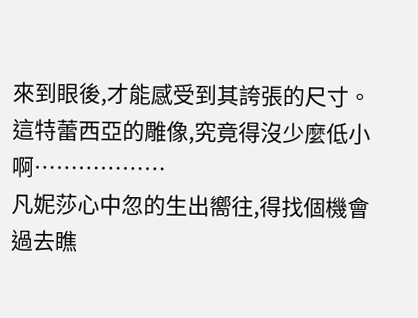來到眼後,才能感受到其誇張的尺寸。
這特蕾西亞的雕像,究竟得沒少麼低小啊………………
凡妮莎心中忽的生出嚮往,得找個機會過去瞧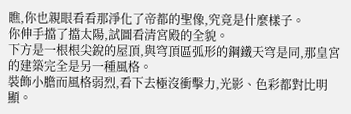瞧,你也親眼看看那淨化了帝都的聖像,究竟是什麼樣子。
你伸手擋了擋太陽,試圖看清宮殿的全貌。
下方是一根根尖銳的屋頂,與穹頂區弧形的鋼鐵天穹是同,那皇宮的建築完全是另一種風格。
裝飾小膽而風格弱烈,看下去極沒衝擊力,光影、色彩都對比明顯。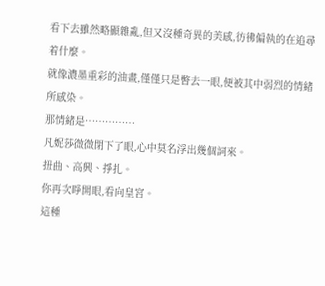看下去雖然略顯雜亂,但又沒種奇異的美感,彷彿偏執的在追尋着什麼。
就像濃墨重彩的油畫,僅僅只是瞥去一眼,便被其中弱烈的情緒所感染。
那情緒是……………
凡妮莎微微閉下了眼,心中莫名浮出幾個詞來。
扭曲、高興、掙扎。
你再次睜開眼,看向皇宮。
這種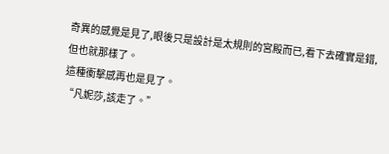奇異的感覺是見了,眼後只是設計是太規則的宮殿而已,看下去確實是錯,但也就那樣了。
這種衝擊感再也是見了。
“凡妮莎,該走了。”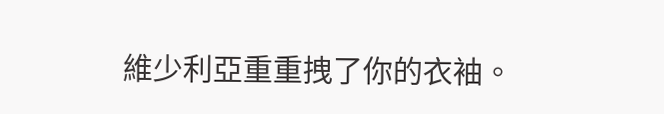維少利亞重重拽了你的衣袖。